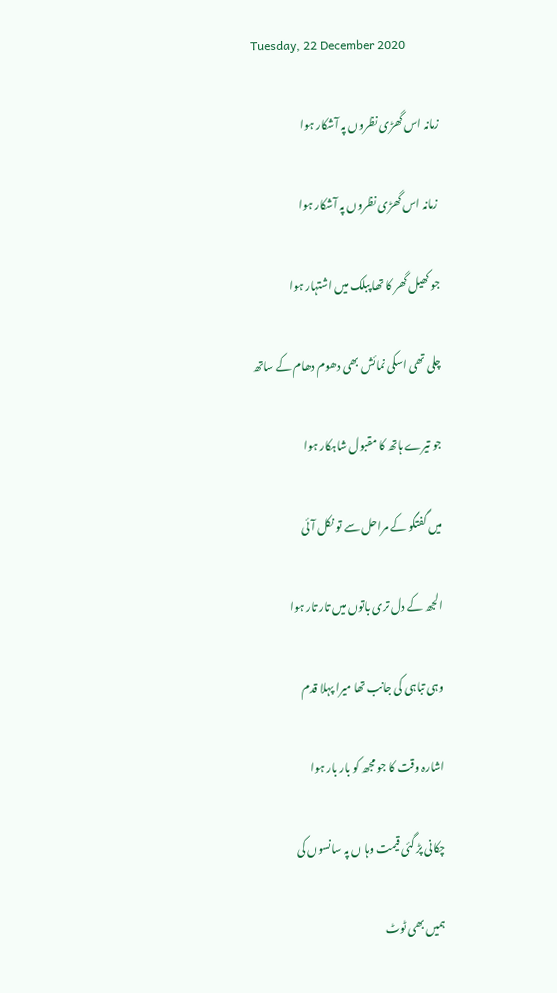Tuesday, 22 December 2020

زمانہ اس گھڑی نظروں پہ آشکار ہوا

 زمانہ اس گھڑی نظروں پہ آشکار ہوا

جو کھیل گھر کا تھا پبلک میں اشتہار ہوا

چلی تھی اسکی نمائش بھی دھوم دھام کے ساتھ

جو تیرے ہاتھ کا مقبول شاہکار ہوا

میں گفتگو کے مراحل سے تو نکل آئی

الجھ کے دل تری باتوں میں تار تار ہوا

وہی تباہی کی جانب تھا میرا پہلا قدم

اشارہ وقت کا جو مجھ کو بار بار ہوا

چکانی پڑ گئی قیمت وہا ں پہ سانسوں کی

ہمیں بھی ٹوٹ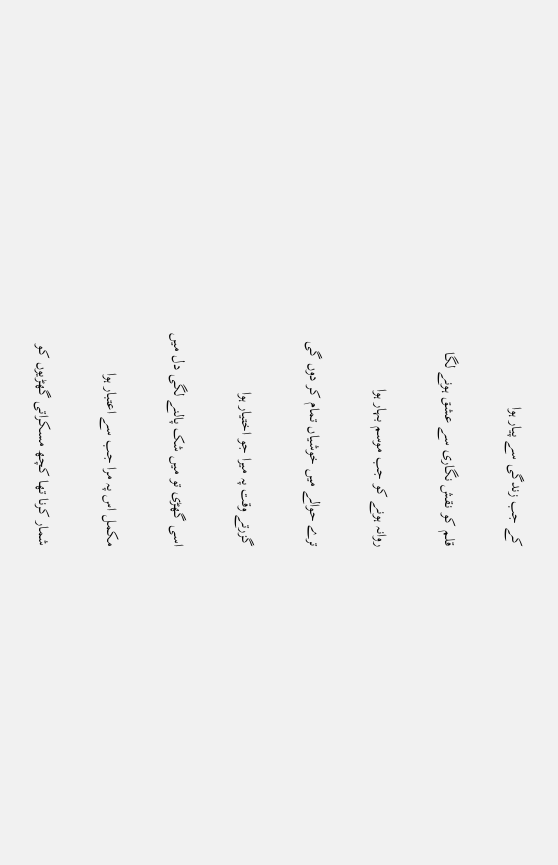کے جب زندگی سے پیار ہوا

قلم کو نقش نگاری سے عشق ہونے لگا

روانہ ہونے کو جب موسم بہار ہوا

ترے حوالے میں خوشیاں تمام کر دوں گی

گزرتے وقت پہ میرا جو اختیار ہوا

اسی گھڑی تو میں شک پالنے لگی دل میں

مکمل اس پہ مرا جب سے اعتبار ہوا

شمار کرنا تھا کچھ مسکراتی گھڑیوں کو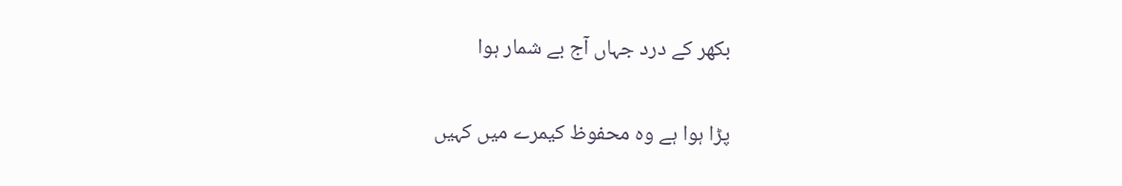بکھر کے درد جہاں آج بے شمار ہوا

پڑا ہوا ہے وہ محفوظ کیمرے میں کہیں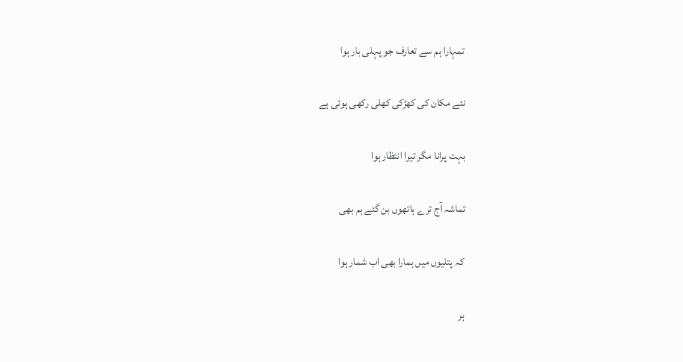تمہارا ہم سے تعارف جو پہلی بار ہوا

نئے مکان کی کھڑکی کھلی رکھی ہوئی ہے

بہت پرانا مگر تیرا انتظار ہوا

تماشہ آج ترے ہاتھوں بن گئے ہم بھی

کہ پتلیوں میں ہمارا بھی اب شمار ہوا

ہر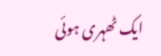ایک ٹھہری ہوئی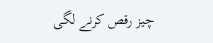چیز رقص کرنے لگی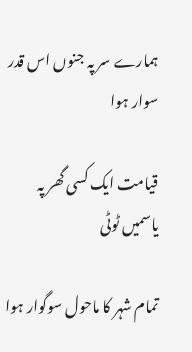ہمارے سر پہ جنوں اس قدر سوار ہوا

قیامت ایک کسی گھر پہ یاسمیں ٹوٹی

تمام شہر کا ماحول سوگوار ہوا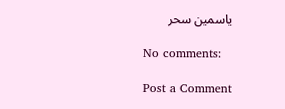یاسمین سحر

No comments:

Post a Comment